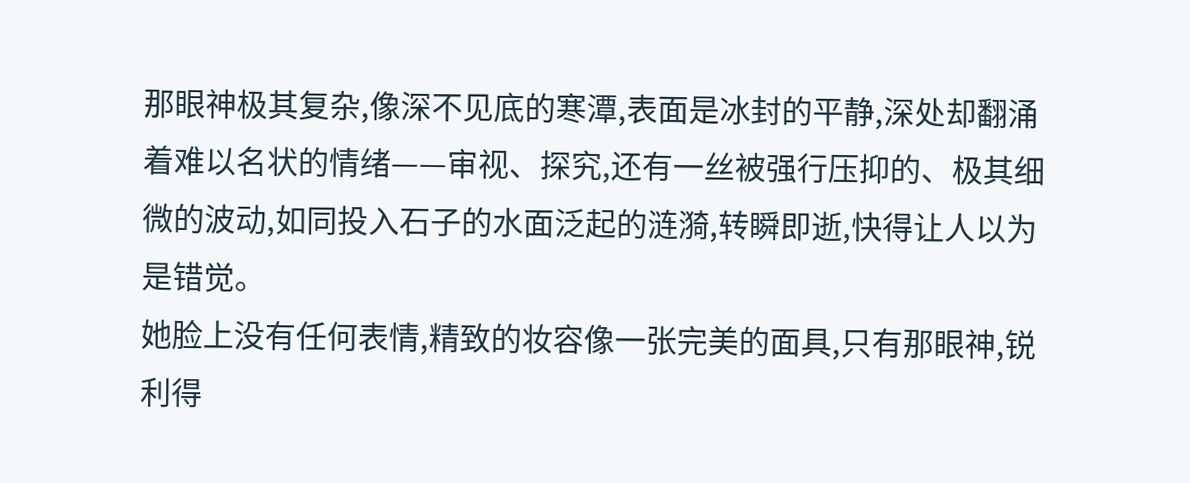那眼神极其复杂,像深不见底的寒潭,表面是冰封的平静,深处却翻涌着难以名状的情绪——审视、探究,还有一丝被强行压抑的、极其细微的波动,如同投入石子的水面泛起的涟漪,转瞬即逝,快得让人以为是错觉。
她脸上没有任何表情,精致的妆容像一张完美的面具,只有那眼神,锐利得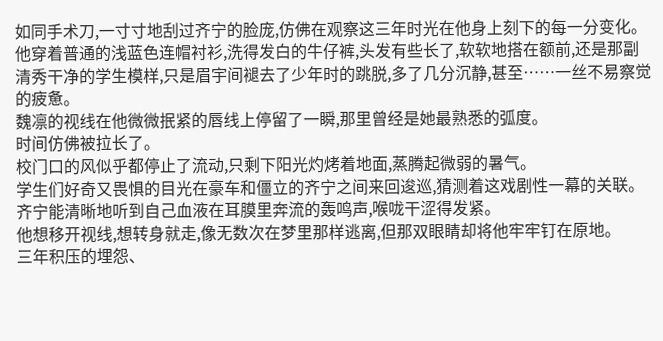如同手术刀,一寸寸地刮过齐宁的脸庞,仿佛在观察这三年时光在他身上刻下的每一分变化。
他穿着普通的浅蓝色连帽衬衫,洗得发白的牛仔裤,头发有些长了,软软地搭在额前,还是那副清秀干净的学生模样,只是眉宇间褪去了少年时的跳脱,多了几分沉静,甚至……一丝不易察觉的疲惫。
魏凛的视线在他微微抿紧的唇线上停留了一瞬,那里曾经是她最熟悉的弧度。
时间仿佛被拉长了。
校门口的风似乎都停止了流动,只剩下阳光灼烤着地面,蒸腾起微弱的暑气。
学生们好奇又畏惧的目光在豪车和僵立的齐宁之间来回逡巡,猜测着这戏剧性一幕的关联。
齐宁能清晰地听到自己血液在耳膜里奔流的轰鸣声,喉咙干涩得发紧。
他想移开视线,想转身就走,像无数次在梦里那样逃离,但那双眼睛却将他牢牢钉在原地。
三年积压的埋怨、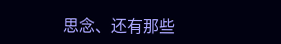思念、还有那些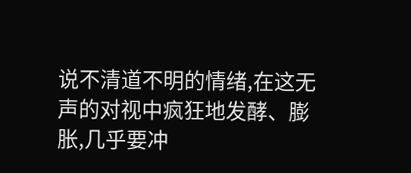说不清道不明的情绪,在这无声的对视中疯狂地发酵、膨胀,几乎要冲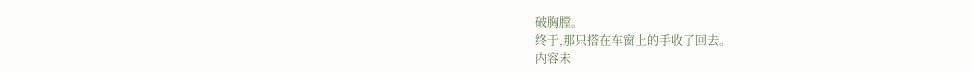破胸膛。
终于,那只搭在车窗上的手收了回去。
内容未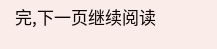完,下一页继续阅读